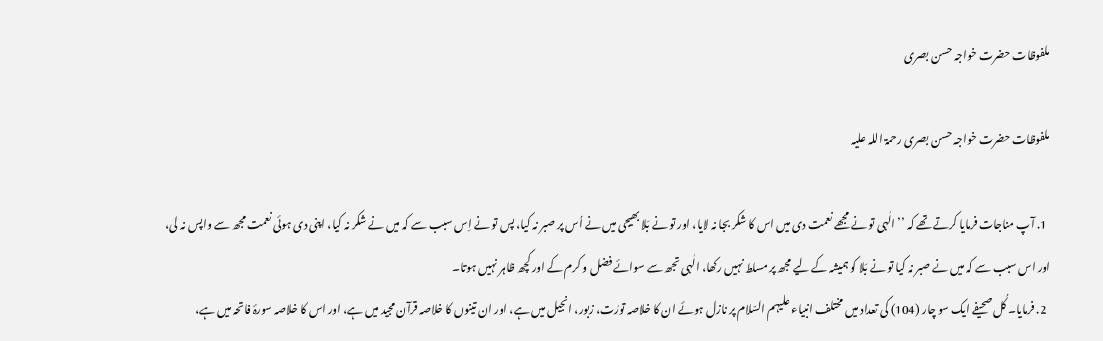ملفوظات حضرت خواجہ حسن بصری

ملفوظات حضرت خواجہ حسن بصری رحمۃ اللہ علیہ

  1. آپ مناجات فرمایا کرتے تھے کہ ’’الٰہی تو نے مجھے نعمت دی میں اس کا شکر بجا نہ لایا، اور تو نے بَلا بھیجی میں نے اُس پر صبر نہ کیا، پس تو نے اِس سبب سے کہ میں نے شکر نہ کیا، اپنی دی ہوئی نعمت مجھ سے واپس نہ لی، اور اس سبب سے کہ میں نے صبر نہ کیا تو نے بَلا کو ہمیشہ کے لیے مجھ پر مسلط نہیں رکھا، الٰہی تجھ سے سوائے فضل و کرم کے اور کچھ ظاہر نہیں ہوتا۔
  2. فرمایا۔ کُل صحیفے ایک سو چار (104) کی تعداد میں مختلف انبیاء علیہم السّلام پر نازل ہوئے ان کا خلاصہ تورٰت، زبور، انجیل میں ہے، اور ان تینوں کا خلاصہ قرآن مجید میں ہے، اور اس کا خلاصہ سورۂ فاتحہ میں ہے،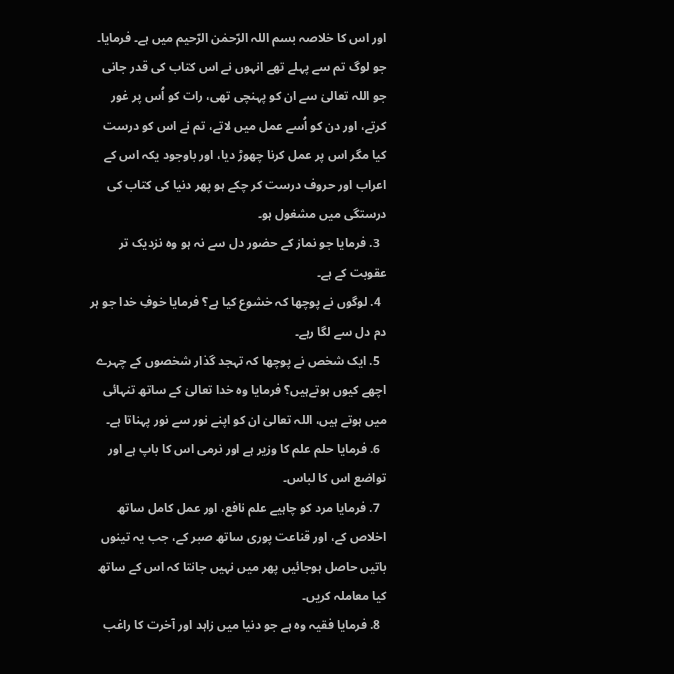اور اس کا خلاصہ بسم اللہ الرّحمٰن الرّحیم میں ہے۔ فرمایا۔ جو لوگ تم سے پہلے تھے انہوں نے اس کتاب کی قدر جانی جو اللہ تعالیٰ سے ان کو پہنچی تھی، رات کو اُس پر غور کرتے، اور دن کو اُسے عمل میں لاتے، تم نے اس کو درست کیا مگر اس پر عمل کرنا چھوڑ دیا، اور باوجود یکہ اس کے اعراب اور حروف درست کر چکے ہو پھر دنیا کی کتاب کی درستگی میں مشغول ہو۔
  3. فرمایا جو نماز کے حضور دل سے نہ ہو وہ نزدیک تر عقوبت کے ہے۔
  4. لوگوں نے پوچھا کہ خشوع کیا ہے؟ فرمایا خوفِ خدا جو ہر دم دل سے لگا رہے۔
  5. ایک شخص نے پوچھا کہ تہجد گذار شخصوں کے چہرے اچھے کیوں ہوتےہیں؟ فرمایا وہ خدا تعالیٰ کے ساتھ تنہائی میں ہوتے ہیں، اللہ تعالیٰ ان کو اپنے نور سے نور پہناتا ہے۔
  6. فرمایا حلم علم کا وزیر ہے اور نرمی اس کا باپ ہے اور تواضع اس کا لباس۔
  7. فرمایا مرد کو چاہیے علم نافع، اور عمل کامل ساتھ اخلاص کے، اور قناعت پوری ساتھ صبر کے، جب یہ تینوں باتیں حاصل ہوجائیں پھر میں نہیں جانتا کہ اس کے ساتھ کیا معاملہ کریں۔
  8. فرمایا فقیہ وہ ہے جو دنیا میں زاہد اور آخرت کا راغب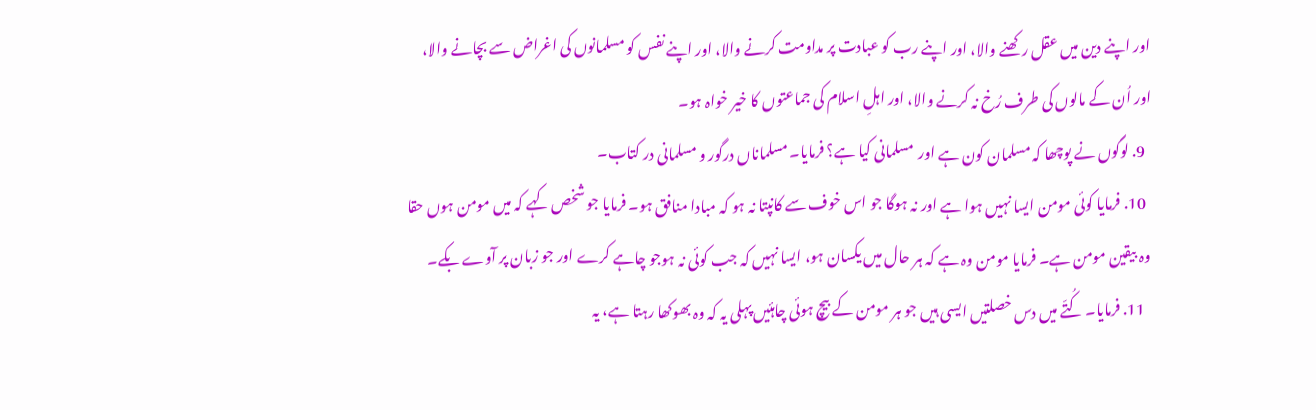اور اپنے دین میں عقل رکھنے والا، اور اپنے رب کو عبادت پر مداومت کرنے والا، اور اپنے نفس کو مسلمانوں کی اغراض سے بچانے والا، اور اُن کے مالوں کی طرف رُخ نہ کرنے والا، اور اہلِ اسلام کی جماعتوں کا خیر خواہ ہو۔
  9. لوگوں نے پوچھا کہ مسلمان کون ہے اور  مسلمانی کیا ہے؟ فرمایا۔ مسلماناں درگور و مسلمانی در کتاب۔
  10. فرمایا کوئی مومن ایسا نہیں ہوا ہے اور نہ ہوگا جو اس خوف سے کانپتا نہ ہو کہ مبادا منافق ہو۔ فرمایا جو شخص کہے کہ میں مومن ہوں حقا وہ بیقین مومن ہے۔ فرمایا مومن وہ ہے کہ ہر حال میں یکسان ہو، ایسا نہیں کہ جب کوئی نہ ہوجو چاہے کرے اور جو زبان پر آوے بکے۔
  11. فرمایا۔ کُتّے میں دس خصلتیں ایسی ہیں جو ہر مومن کے بیچ ہوئی چاہئیں پہلی یہ کہ وہ بھوکھا رہتا ہے، یہ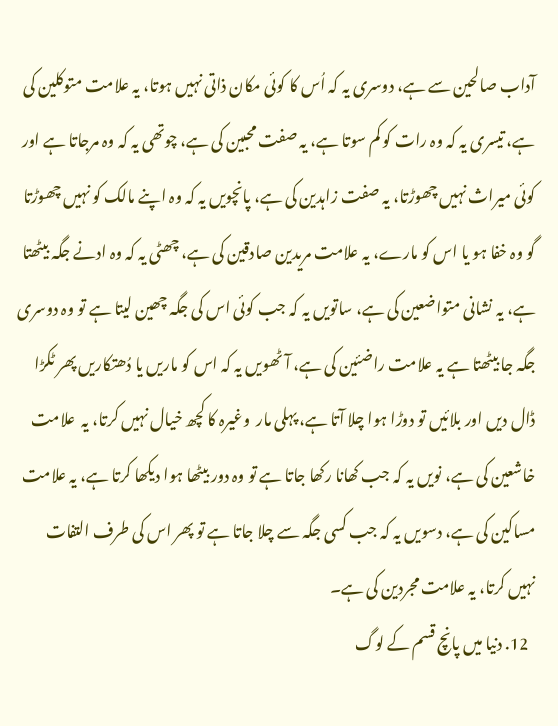آداب صالحین سے ہے، دوسری یہ کہ اُس کا کوئی مکان ذاتی نہیں ہوتا، یہ علامت متوکلین کی ہے، تیسری یہ کہ وہ رات کو کم سوتا ہے، یہ صفت محبین کی ہے، چوتھی یہ کہ وہ مرجاتا ہے اور کوئی میراث نہیں چھوڑتا، یہ صفت زاہدین کی ہے، پانچویں یہ کہ وہ اپنے مالک کو نہیں چھوڑتا گو وہ خفا ہو یا اس کو مارے، یہ علامت مریدین صادقین کی ہے، چھٹی یہ کہ وہ ادنے جگہ بیٹھتا ہے، یہ نشانی متواضعین کی ہے، ساتویں یہ کہ جب کوئی اس کی جگہ چھین لیتا ہے تو وہ دوسری جگہ جا بیٹھتا ہے یہ علامت راضئین کی ہے، آٹھویں یہ کہ اس کو ماریں یا دُھتکاریں پھر ٹکڑا ڈال دیں اور بلائیں تو دوڑا ہوا چلا آتا ہے، پہلی مار  وغیرہ کا کچھ خیال نہیں کرتا، یہ  علامت خاشعین کی ہے، نویں یہ کہ جب کھانا رکھا جاتا ہے تو وہ دور بیٹھا ہوا دیکھا کرتا ہے، یہ علامت مساکین کی ہے، دسویں یہ کہ جب کسی جگہ سے چلا جاتا ہے تو پھر اس کی طرف التفات نہیں کرتا، یہ علامت مجردین کی ہے۔
  12. دنیا میں پانچ قسم کے لوگ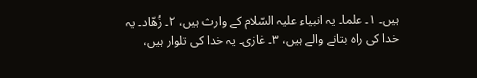ہیں۔ ۱۔ علما۔ یہ انبیاء علیہ السّلام کے وارث ہیں، ۲۔ زُھّاد۔ یہ خدا کی راہ بتانے والے ہیں، ۳۔ غازی۔ یہ خدا کی تلوار ہیں،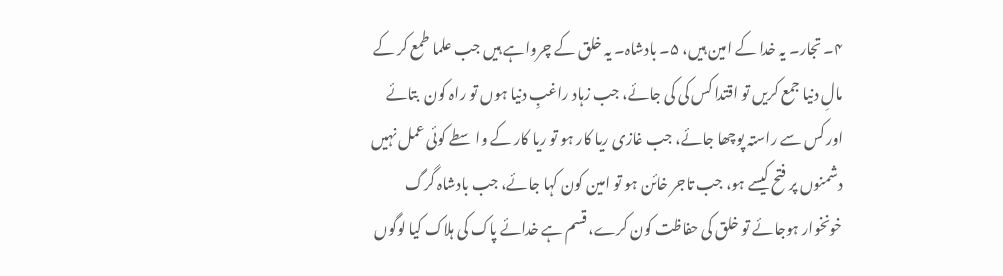۴۔ تجار۔ یہ خدا کے امین ہیں، ۵۔ بادشاہ۔ یہ خلق کے چرواہے ہیں جب علما طمع کر کے مالِ دنیا جمع کریں تو اقتدا کس کی کی جائے، جب زہاد راغبِ دنیا ہوں تو راہ کون  بتائے اور کس سے راستہ پوچھا جائے، جب غازی ریا کار ہو تو ریا کار کے واسطے کوئی عمل نہیں دشمنوں پر فتح کیسے ہو، جب تاجر خائن ہو تو امین کون کہا جائے، جب بادشاہ گرگ خونخوار ہوجائے تو خلق کی حفاظت کون کرے، قسم ہے خدائے پاک کی ہلاک کیا لوگوں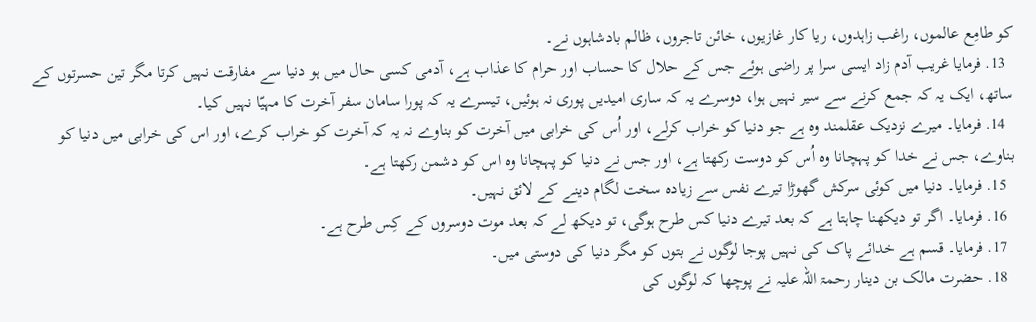کو طامِع عالموں، راغب زاہدوں، ریا کار غازیوں، خائن تاجروں، ظالم بادشاہوں نے۔
  13. فرمایا غریب آدم زاد ایسی سرا پر راضی ہوئے جس کے حلال کا حساب اور حرام کا عذاب ہے، آدمی کسی حال میں ہو دنیا سے مفارقت نہیں کرتا مگر تین حسرتوں کے ساتھ، ایک یہ کہ جمع کرنے سے سیر نہیں ہوا، دوسرے یہ کہ ساری امیدیں پوری نہ ہوئیں، تیسرے یہ کہ پورا سامان سفر آخرت کا مہیّا نہیں کیا۔
  14. فرمایا۔ میرے نزدیک عقلمند وہ ہے جو دنیا کو خراب کرلے، اور اُس کی خرابی میں آخرت کو بناوے نہ یہ کہ آخرت کو خراب کرے، اور اس کی خرابی میں دنیا کو بناوے، جس نے خدا کو پہچانا وہ اُس کو دوست رکھتا ہے، اور جس نے دنیا کو پہچانا وہ اس کو دشمن رکھتا ہے۔
  15. فرمایا۔ دنیا میں کوئی سرکش گھوڑا تیرے نفس سے زیادہ سخت لگام دینے کے لائق نہیں۔
  16. فرمایا۔ اگر تو دیکھنا چاہتا ہے کہ بعد تیرے دنیا کس طرح ہوگی، تو دیکھ لے کہ بعد موت دوسروں کے کِس طرح ہے۔
  17. فرمایا۔ قسم ہے خدائے پاک کی نہیں پوجا لوگوں نے بتوں کو مگر دنیا کی دوستی میں۔
  18. حضرت مالک بن دینار رحمۃ اللہ علیہ نے پوچھا کہ لوگوں کی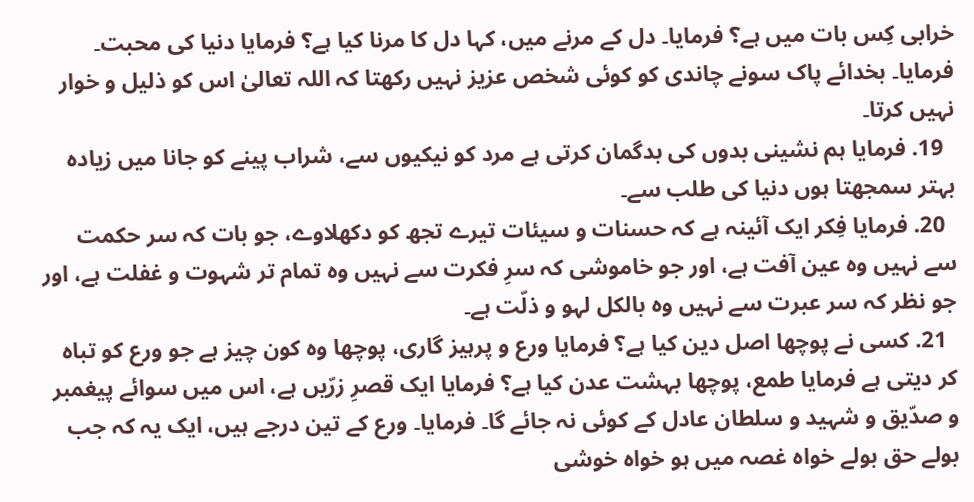خرابی کِس بات میں ہے؟ فرمایا۔ دل کے مرنے میں، کہا دل کا مرنا کیا ہے؟ فرمایا دنیا کی محبت۔ فرمایا۔ بخدائے پاک سونے چاندی کو کوئی شخص عزیز نہیں رکھتا کہ اللہ تعالیٰ اس کو ذلیل و خوار نہیں کرتا۔
  19. فرمایا ہم نشینی بدوں کی بدگمان کرتی ہے مرد کو نیکیوں سے، شراب پینے کو جانا میں زیادہ بہتر سمجھتا ہوں دنیا کی طلب سے۔
  20. فرمایا فِکر ایک آئینہ ہے کہ حسنات و سیئات تیرے تجھ کو دکھلاوے، جو بات کہ سر حکمت سے نہیں وہ عین آفت ہے، اور جو خاموشی کہ سرِ فکرت سے نہیں وہ تمام تر شہوت و غفلت ہے، اور جو نظر کہ سر عبرت سے نہیں وہ بالکل لہو و ذلّت ہے۔
  21. کسی نے پوچھا اصل دین کیا ہے؟ فرمایا ورع و پرہیز گاری، پوچھا وہ کون چیز ہے جو ورع کو تباہ کر دیتی ہے فرمایا طمع، پوچھا بہشت عدن کیا ہے؟ فرمایا ایک قصرِ زرّیں ہے، اس میں سوائے پیغمبر و صدّیق و شہید و سلطان عادل کے کوئی نہ جائے گا۔ فرمایا۔ ورع کے تین درجے ہیں، ایک یہ کہ جب بولے حق بولے خواہ غصہ میں ہو خواہ خوشی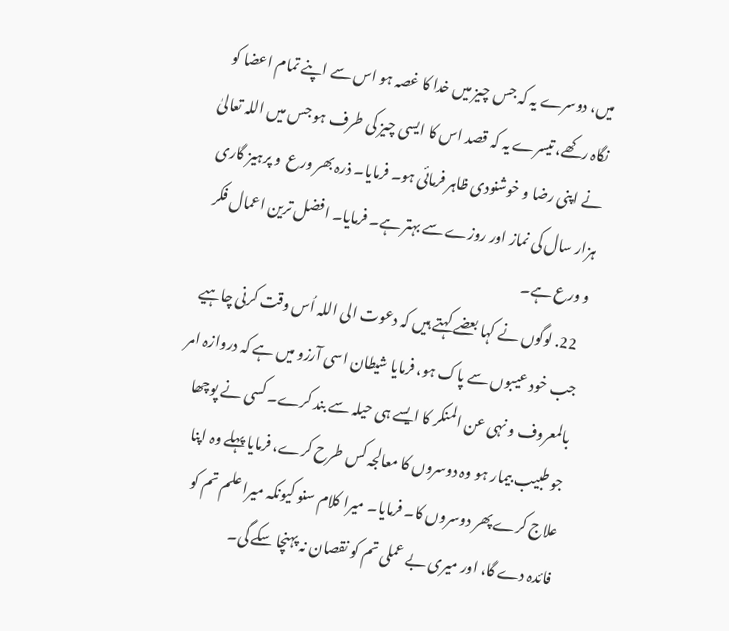میں، دوسرے یہ کہ جس چیز میں خدا کا غصہ ہو اس سے اپنے تمام اعضا کو نگاہ رکھے، تیسرے یہ کہ قصد اس کا ایسی چیز کی طرف ہو جس میں اللہ تعالیٰ نے اپنی رضا و خوشنودی ظاہر فرمائی ہو۔ فرمایا۔ ذرہ بھر ورع  و پرہیز گاری ہزار سال کی نماز اور روزے سے بہتر ہے۔ فرمایا۔ افضل ترین اعمال فکر و ورع ہے۔
  22. لوگوں نے کہا بعضے کہتے ہیں کہ دعوت الی اللہ اُس وقت کرنی چاہیے جب خود عیبوں سے پاک ہو، فرمایا شیطان اسی آرزو میں ہے کہ دروازہ امر بالمعروف و نہی عن المنکر کا ایسے ہی حیلہ سے بند کرے۔ کسی نے پوچھا جو طبیب بیمار ہو وہ دوسروں کا معالجہ کس طرح کرے، فرمایا پہلے وہ اپنا علاج کرے پھر دوسروں کا۔ فرمایا۔ میرا کلام سنو کیونکہ میرا علم تم کو فائدہ دے گا، اور میری بے عملی تم کو نقصان نہ پہنچا سکے گی۔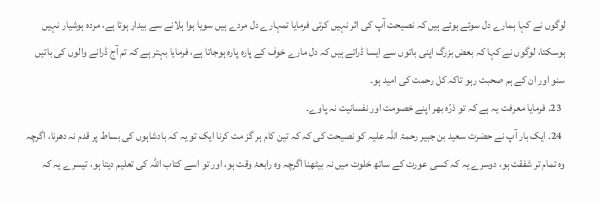لوگوں نے کہا ہمارے دل سوئے ہوئے ہیں کہ نصیحت آپ کی اثر نہیں کرتی فرمایا تمہارے دل مردے ہیں سویا ہوا ہلانے سے بیدار ہوتا ہے، مردہ ہوشیار نہیں ہوسکتا، لوگوں نے کہا کہ بعض بزرگ اپنی باتوں سے ایسا ڈراتے ہیں کہ دل مارے خوف کے پارہ پارہ ہوجاتا ہے، فرمایا بہتر ہے کہ تم آج ڈرانے والوں کی باتیں سنو اور ان کے ہم صحبت رہو تاکہ کل رحمت کی امید ہو۔
  23. فرمایا معرفت یہ ہے کہ تو ذرّہ بھر اپنے خصومت اور نفسانیت نہ پاوے۔
  24. ایک بار آپ نے حضرت سعید بن جبیر رحمۃ اللہ علیہ کو نصیحت کی کہ کہ تین کام ہر گز مت کرنا ایک تو یہ کہ بادشاہوں کی بساط پر قدم نہ دھرنا، اگرچہ وہ تمام تر شفقت ہو، دوسرے یہ کہ کسی عورت کے ساتھ خلوت میں نہ بیٹھنا اگرچہ وہ رابعۂ وقت ہو، اور تو اسے کتاب اللہ کی تعلیم دیتا ہو، تیسرے یہ کہ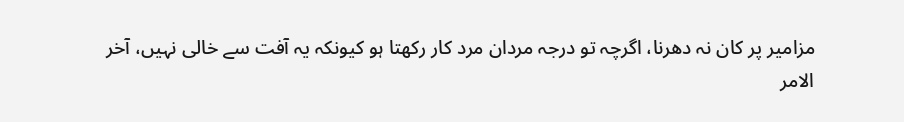مزامیر پر کان نہ دھرنا، اگرچہ تو درجہ مردان مرد کار رکھتا ہو کیونکہ یہ آفت سے خالی نہیں، آخر الامر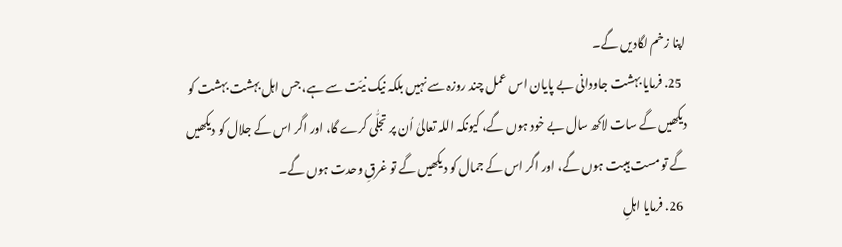اپنا زخم لگادیں گے۔
  25. فرمایا بہشت جاودانی بے پایان اس عمل چند روزہ سے نہیں بلکہ نیک نیّت سے ہے، جس اہل بہشت بہشت کو دیکھیں گے سات لاکھ سال بے خود ہوں گے، کیونکہ اللہ تعالیٰ اُن پر تجلّٰی کرے گا، اور اگر اس کے جلال کو دیکھیں گے تو مست ہیبت ہوں گے، اور اگر اس کے جمال کو دیکھیں گے تو غرقِ وحدت ہوں گے۔
  26. فرمایا اہلِ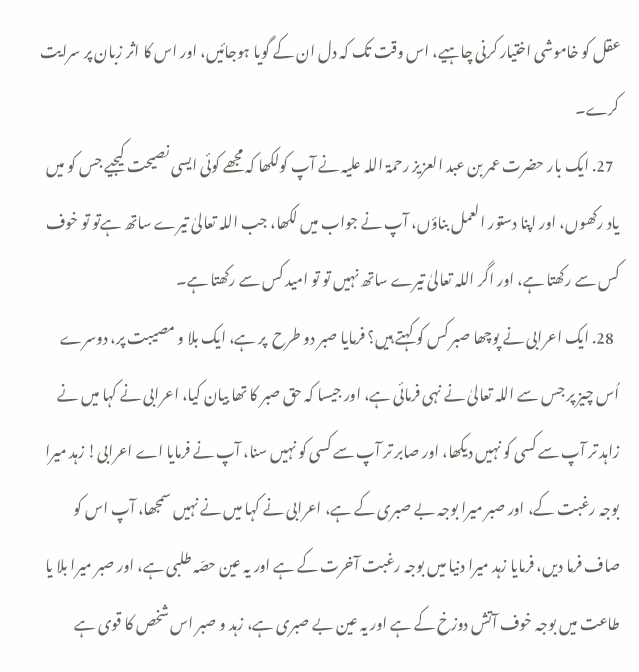عقل کو خاموشی اختیار کرنی چاہیے، اس وقت تک کہ دل ان کے گویا ہوجائیں، اور اس کا اثر زبان پر سرایت کرے۔
  27. ایک بار حضرت عمر بن عبد العزیز رحمۃ اللہ علیہ نے آپ کولکھا کہ مجھے کوئی ایسی نصیحت کیجیے جس کو میں یاد رکھوں، اور اپنا دستور العمل بناؤں، آپ نے جواب میں لکھا، جب اللہ تعالیٰ تیرے ساتھ ہےتو تو خوف کس سے رکھتا ہے، اور اگر اللہ تعالیٰ تیرے ساتھ نہیں تو تو امید کس سے رکھتا ہے۔
  28. ایک اعرابی نے پوچھا صبر کس کو کہتے ہیں؟ فرمایا صبر دو طرح  پر ہے، ایک بلا و مصیبت پر، دوسرے اُس چیز پر جس سے اللہ تعالیٰ نے نہی فرمائی ہے، اور جیسا کہ حق صبر کا تھا بیان کیا، اعرابی نے کہا میں نے زاہد تر آپ سے کسی کو نہیں دیکھا، اور صابر تر آپ سے کسی کو نہیں سنا، آپ نے فرمایا اے اعرابی! زہد میرا بوجہ رغبت کے، اور صبر میرا بوجہ بے صبری کے ہے، اعرابی نے کہا میں نے نہیں سمجھا، آپ اس کو صاف فرما دیں، فرمایا زہد میرا دنیا میں بوجہ رغبت آخرت کے ہے اور یہ عین حصّہ طلبی ہے، اور صبر میرا بلا یا طاعت میں بوجہ خوف آتش دوزخ کے ہے اور یہ عین بے صبری ہے، زہد و صبر اس شخص کا قوی ہے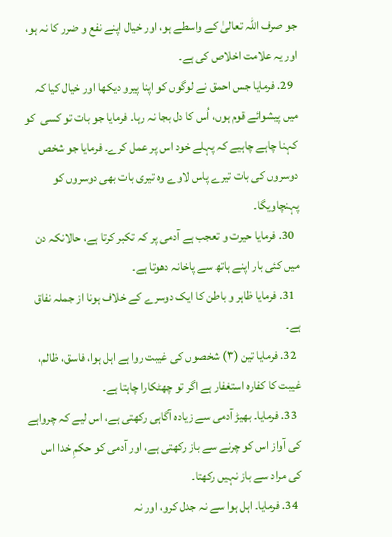جو صرف اللہ تعالیٰ کے واسطے ہو، اور خیال اپنے نفع و ضرر کا نہ ہو، اور یہ علامت اخلاص کی ہے۔
  29. فرمایا جس احمق نے لوگوں کو اپنا پیرو دیکھا اور خیال کیا کہ میں پیشوائے قوم ہوں، اُس کا دل بجا نہ رہا۔ فرمایا جو بات تو کسی  کو کہنا چاہے چاہیے کہ پہلے خود اس پر عمل کرے۔ فرمایا جو شخص دوسروں کی بات تیرے پاس لاوے وہ تیری بات بھی دوسروں کو پہنچاویگا۔
  30. فرمایا حیرت و تعجب ہے آدمی پر کہ تکبر کرتا ہے، حالانکہ دن میں کئی بار اپنے ہاتھ سے پاخانہ دھوتا ہے۔
  31. فرمایا ظاہر و باطن کا ایک دوسرے کے خلاف ہونا از جملہ نفاق ہے۔
  32. فرمایا تین (۳) شخصوں کی غیبت روا ہے اہل ہوا، فاسق، ظالم، غیبت کا کفارہ استغفار ہے اگر تو چھٹکارا چاہتا ہے۔
  33. فرمایا۔ بھیڑ آدمی سے زیادہ آگاہی رکھتی ہے، اس لیے کہ چرواہے کی آواز اس کو چرنے سے باز رکھتی ہے، اور آدمی کو حکمِ خدا اس کی مراد سے باز نہیں رکھتا۔
  34. فرمایا۔ اہل ہوا سے نہ جدل کرو، اور نہ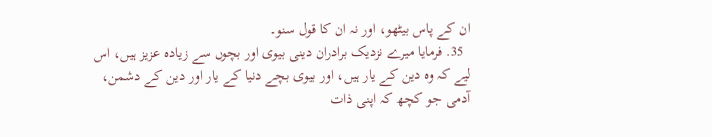ان کے پاس بیٹھو، اور نہ ان کا قول سنو۔
  35. فرمایا میرے نزدیک برادران دینی بیوی اور بچوں سے زیادہ عزیز ہیں، اس لیے کہ وہ دین کے یار ہیں، اور بیوی بچے دنیا کے یار اور دین کے دشمن، آدمی جو کچھ کہ اپنی ذات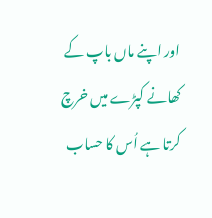اور اپنے ماں باپ کے کھانے کپڑے میں خرچ کرتا ہے اُس کا حساب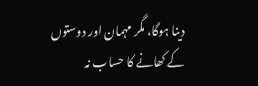دینا ہوگا، مگر مہمان اور دوستوں کے کھانے کا حساب نہ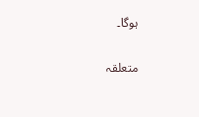ہوگا۔


متعلقہ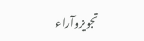تجویزوآراء